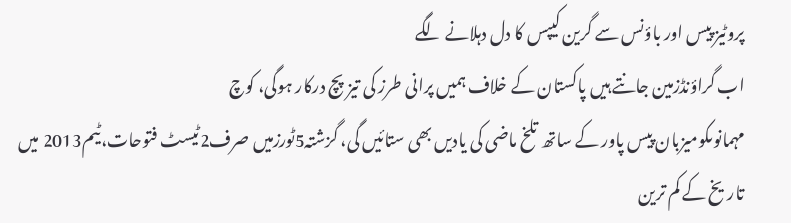پروٹیز پیس اور باؤنس سے گرین کیپس کا دل دہلانے لگے
اب گراؤنڈزمین جانتے ہیں پاکستان کے خلاف ہمیں پرانی طرز کی تیز پچ درکار ہوگی، کوچ
مہمانوںکومیزبان پیس پاور کے ساتھ تلخ ماضی کی یادیں بھی ستائیں گی، گزشتہ5ٹورزمیں صرف2ٹیسٹ فتوحات،ٹیم2013 میں تاریخ کے کم ترین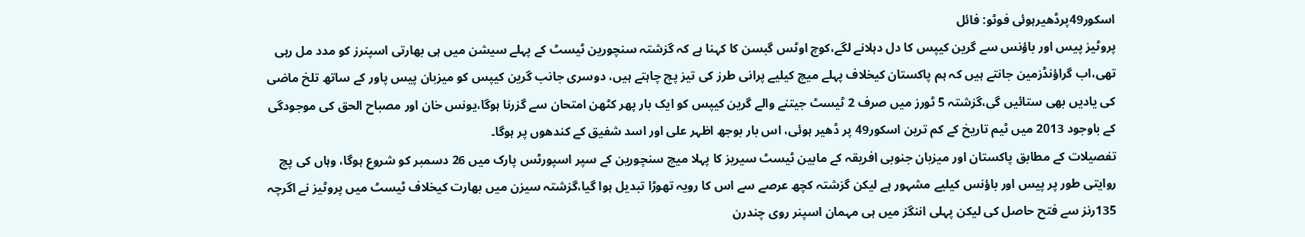اسکور49پرڈھیرہوئی فوٹو: فائل
پروٹیز پیس اور باؤنس سے گرین کیپس کا دل دہلانے لگے،کوچ اوٹس گبسن کا کہنا ہے کہ گزشتہ سنچورین ٹیسٹ کے پہلے سیشن میں ہی بھارتی اسپنرز کو مدد مل رہی تھی،اب گراؤنڈزمین جانتے ہیں کہ ہم پاکستان کیخلاف پہلے میچ کیلیے پرانی طرز کی تیز پچ چاہتے ہیں، دوسری جانب گرین کیپس کو میزبان پیس پاور کے ساتھ تلخ ماضی کی یادیں بھی ستائیں گی،گزشتہ 5 ٹورز میں صرف 2 ٹیسٹ جیتنے والے گرین کیپس کو ایک بار پھر کٹھن امتحان سے گزرنا ہوگا،یونس خان اور مصباح الحق کی موجودگی کے باوجود 2013 میں ٹیم تاریخ کے کم ترین اسکور49 پر ڈھیر ہوئی، اس بار بوجھ اظہر علی اور اسد شفیق کے کندھوں پر ہوگا۔
تفصیلات کے مطابق پاکستان اور میزبان جنوبی افریقہ کے مابین ٹیسٹ سیریز کا پہلا میچ سنچورین کے سپر اسپورٹس پارک میں 26 دسمبر کو شروع ہوگا، وہاں کی پچ روایتی طور پر پیس اور باؤنس کیلیے مشہور ہے لیکن گزشتہ کچھ عرصے سے اس کا رویہ تھوڑا تبدیل ہوا گیا،گزشتہ سیزن میں بھارت کیخلاف ٹیسٹ میں پروٹیز نے اگرچہ 135رنز سے فتح حاصل کی لیکن پہلی اننگز میں ہی مہمان اسپنر روی چندرن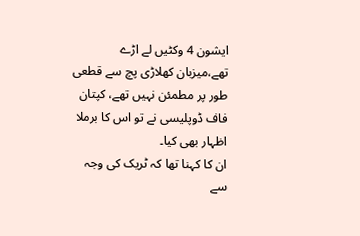ایشون 4 وکٹیں لے اڑے تھے،میزبان کھلاڑی پچ سے قطعی طور پر مطمئن نہیں تھے، کپتان فاف ڈوپلیسی نے تو اس کا برملا اظہار بھی کیا۔
ان کا کہنا تھا کہ ٹریک کی وجہ سے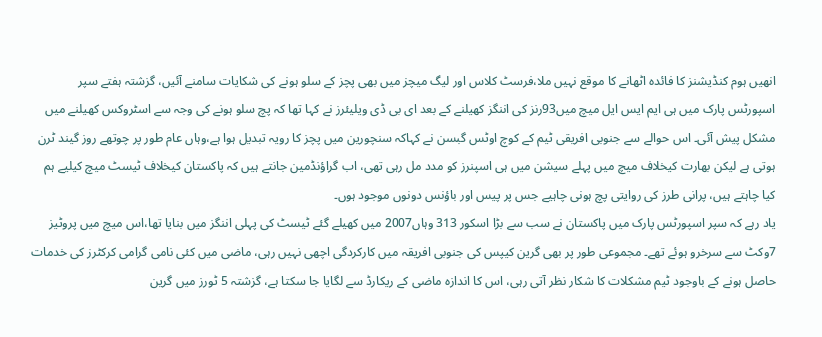انھیں ہوم کنڈیشنز کا فائدہ اٹھانے کا موقع نہیں ملا،فرسٹ کلاس اور لیگ میچز میں بھی پچز کے سلو ہونے کی شکایات سامنے آئیں، گزشتہ ہفتے سپر اسپورٹس پارک میں ہی ایم ایس ایل میچ میں93رنز کی اننگز کھیلنے کے بعد ای بی ڈی ویلیئرز نے کہا تھا کہ پچ سلو ہونے کی وجہ سے اسٹروکس کھیلنے میں مشکل پیش آئی۔ اس حوالے سے جنوبی افریقی ٹیم کے کوچ اوٹس گبسن نے کہاکہ سنچورین میں پچز کا رویہ تبدیل ہوا ہے،وہاں عام طور پر چوتھے روز گیند ٹرن ہوتی ہے لیکن بھارت کیخلاف میچ میں پہلے سیشن میں ہی اسپنرز کو مدد مل رہی تھی، اب گراؤنڈمین جانتے ہیں کہ پاکستان کیخلاف ٹیسٹ میچ کیلیے ہم کیا چاہتے ہیں، پرانی طرز کی روایتی پچ ہونی چاہیے جس پر پیس اور باؤنس دونوں موجود ہوں۔
یاد رہے کہ سپر اسپورٹس پارک میں پاکستان نے سب سے بڑا اسکور 313 وہاں2007 میں کھیلے گئے ٹیسٹ کی پہلی اننگز میں بنایا تھا،اس میچ میں پروٹیز 7وکٹ سے سرخرو ہوئے تھے۔ مجموعی طور پر بھی گرین کیپس کی جنوبی افریقہ میں کارکردگی اچھی نہیں رہی، ماضی میں کئی نامی گرامی کرکٹرز کی خدمات حاصل ہونے کے باوجود ٹیم مشکلات کا شکار نظر آتی رہی، اس کا اندازہ ماضی کے ریکارڈ سے لگایا جا سکتا ہے، گزشتہ 5 ٹورز میں گرین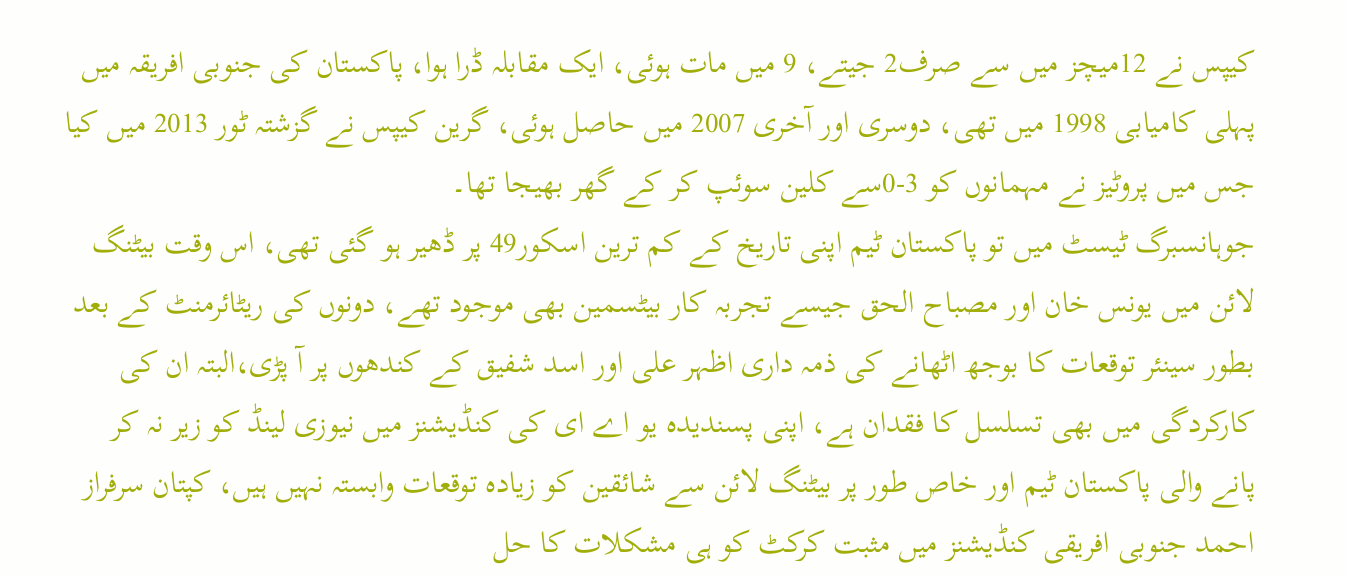کیپس نے 12میچز میں سے صرف2 جیتے، 9 میں مات ہوئی، ایک مقابلہ ڈرا ہوا، پاکستان کی جنوبی افریقہ میں پہلی کامیابی 1998 میں تھی، دوسری اور آخری 2007 میں حاصل ہوئی، گرین کیپس نے گزشتہ ٹور 2013 میں کیا جس میں پروٹیز نے مہمانوں کو 3-0سے کلین سوئپ کر کے گھر بھیجا تھا۔
جوہانسبرگ ٹیسٹ میں تو پاکستان ٹیم اپنی تاریخ کے کم ترین اسکور49 پر ڈھیر ہو گئی تھی، اس وقت بیٹنگ لائن میں یونس خان اور مصباح الحق جیسے تجربہ کار بیٹسمین بھی موجود تھے، دونوں کی ریٹائرمنٹ کے بعد بطور سینئر توقعات کا بوجھ اٹھانے کی ذمہ داری اظہر علی اور اسد شفیق کے کندھوں پر آ پڑی،البتہ ان کی کارکردگی میں بھی تسلسل کا فقدان ہے، اپنی پسندیدہ یو اے ای کی کنڈیشنز میں نیوزی لینڈ کو زیر نہ کر پانے والی پاکستان ٹیم اور خاص طور پر بیٹنگ لائن سے شائقین کو زیادہ توقعات وابستہ نہیں ہیں، کپتان سرفراز احمد جنوبی افریقی کنڈیشنز میں مثبت کرکٹ کو ہی مشکلات کا حل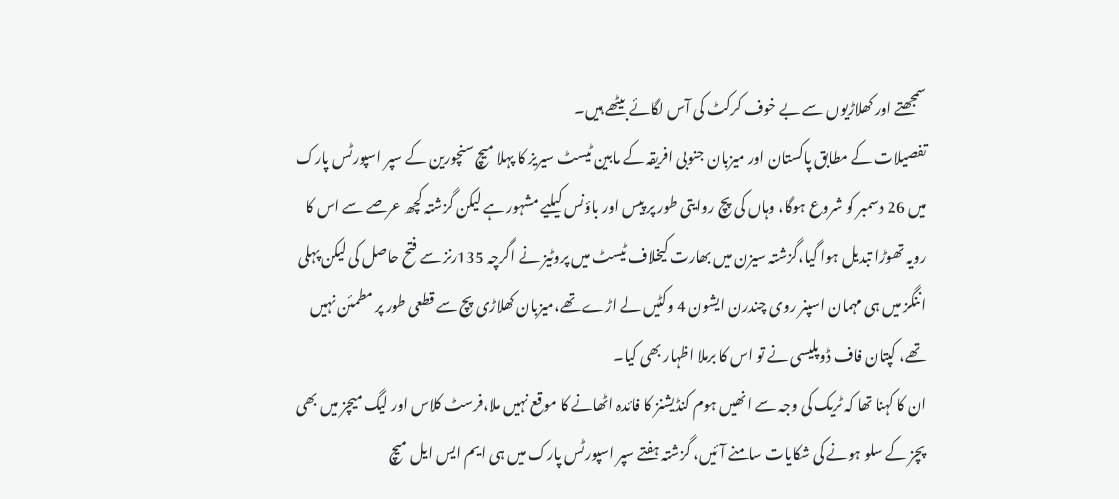سمجھتے اور کھلاڑیوں سے بے خوف کرکٹ کی آس لگائے بیٹھے ہیں۔
تفصیلات کے مطابق پاکستان اور میزبان جنوبی افریقہ کے مابین ٹیسٹ سیریز کا پہلا میچ سنچورین کے سپر اسپورٹس پارک میں 26 دسمبر کو شروع ہوگا، وہاں کی پچ روایتی طور پر پیس اور باؤنس کیلیے مشہور ہے لیکن گزشتہ کچھ عرصے سے اس کا رویہ تھوڑا تبدیل ہوا گیا،گزشتہ سیزن میں بھارت کیخلاف ٹیسٹ میں پروٹیز نے اگرچہ 135رنز سے فتح حاصل کی لیکن پہلی اننگز میں ہی مہمان اسپنر روی چندرن ایشون 4 وکٹیں لے اڑے تھے،میزبان کھلاڑی پچ سے قطعی طور پر مطمئن نہیں تھے، کپتان فاف ڈوپلیسی نے تو اس کا برملا اظہار بھی کیا۔
ان کا کہنا تھا کہ ٹریک کی وجہ سے انھیں ہوم کنڈیشنز کا فائدہ اٹھانے کا موقع نہیں ملا،فرسٹ کلاس اور لیگ میچز میں بھی پچز کے سلو ہونے کی شکایات سامنے آئیں، گزشتہ ہفتے سپر اسپورٹس پارک میں ہی ایم ایس ایل میچ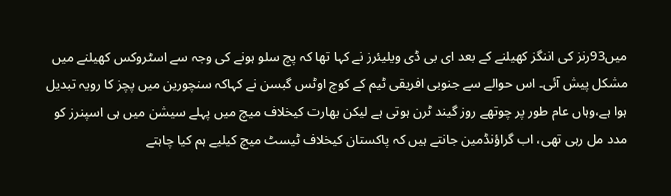میں93رنز کی اننگز کھیلنے کے بعد ای بی ڈی ویلیئرز نے کہا تھا کہ پچ سلو ہونے کی وجہ سے اسٹروکس کھیلنے میں مشکل پیش آئی۔ اس حوالے سے جنوبی افریقی ٹیم کے کوچ اوٹس گبسن نے کہاکہ سنچورین میں پچز کا رویہ تبدیل ہوا ہے،وہاں عام طور پر چوتھے روز گیند ٹرن ہوتی ہے لیکن بھارت کیخلاف میچ میں پہلے سیشن میں ہی اسپنرز کو مدد مل رہی تھی، اب گراؤنڈمین جانتے ہیں کہ پاکستان کیخلاف ٹیسٹ میچ کیلیے ہم کیا چاہتے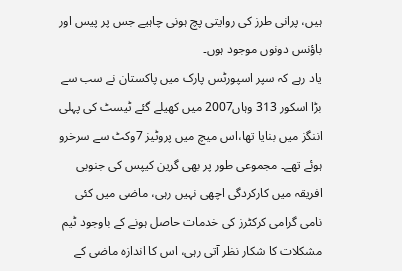ہیں، پرانی طرز کی روایتی پچ ہونی چاہیے جس پر پیس اور باؤنس دونوں موجود ہوں۔
یاد رہے کہ سپر اسپورٹس پارک میں پاکستان نے سب سے بڑا اسکور 313 وہاں2007 میں کھیلے گئے ٹیسٹ کی پہلی اننگز میں بنایا تھا،اس میچ میں پروٹیز 7وکٹ سے سرخرو ہوئے تھے۔ مجموعی طور پر بھی گرین کیپس کی جنوبی افریقہ میں کارکردگی اچھی نہیں رہی، ماضی میں کئی نامی گرامی کرکٹرز کی خدمات حاصل ہونے کے باوجود ٹیم مشکلات کا شکار نظر آتی رہی، اس کا اندازہ ماضی کے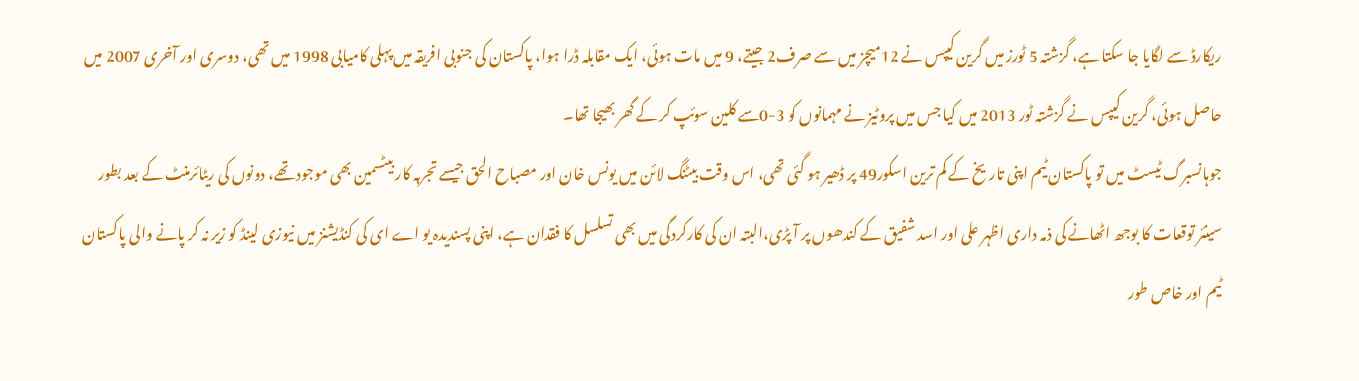ریکارڈ سے لگایا جا سکتا ہے، گزشتہ 5 ٹورز میں گرین کیپس نے 12میچز میں سے صرف2 جیتے، 9 میں مات ہوئی، ایک مقابلہ ڈرا ہوا، پاکستان کی جنوبی افریقہ میں پہلی کامیابی 1998 میں تھی، دوسری اور آخری 2007 میں حاصل ہوئی، گرین کیپس نے گزشتہ ٹور 2013 میں کیا جس میں پروٹیز نے مہمانوں کو 3-0سے کلین سوئپ کر کے گھر بھیجا تھا۔
جوہانسبرگ ٹیسٹ میں تو پاکستان ٹیم اپنی تاریخ کے کم ترین اسکور49 پر ڈھیر ہو گئی تھی، اس وقت بیٹنگ لائن میں یونس خان اور مصباح الحق جیسے تجربہ کار بیٹسمین بھی موجود تھے، دونوں کی ریٹائرمنٹ کے بعد بطور سینئر توقعات کا بوجھ اٹھانے کی ذمہ داری اظہر علی اور اسد شفیق کے کندھوں پر آ پڑی،البتہ ان کی کارکردگی میں بھی تسلسل کا فقدان ہے، اپنی پسندیدہ یو اے ای کی کنڈیشنز میں نیوزی لینڈ کو زیر نہ کر پانے والی پاکستان ٹیم اور خاص طور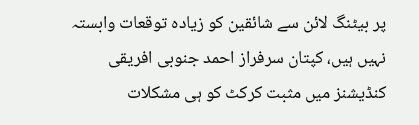پر بیٹنگ لائن سے شائقین کو زیادہ توقعات وابستہ نہیں ہیں، کپتان سرفراز احمد جنوبی افریقی کنڈیشنز میں مثبت کرکٹ کو ہی مشکلات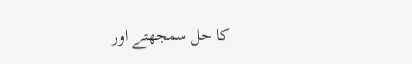کا حل سمجھتے اور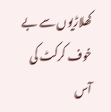کھلاڑیوں سے بے خوف کرکٹ کی آس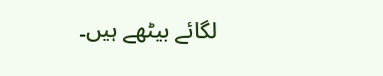لگائے بیٹھے ہیں۔